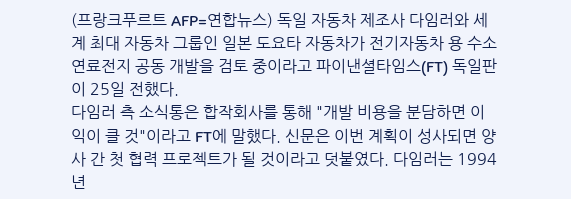(프랑크푸르트 AFP=연합뉴스) 독일 자동차 제조사 다임러와 세계 최대 자동차 그룹인 일본 도요타 자동차가 전기자동차 용 수소연료전지 공동 개발을 검토 중이라고 파이낸셜타임스(FT) 독일판이 25일 전했다.
다임러 측 소식통은 합작회사를 통해 "개발 비용을 분담하면 이익이 클 것"이라고 FT에 말했다. 신문은 이번 계획이 성사되면 양사 간 첫 협력 프로젝트가 될 것이라고 덧붙였다. 다임러는 1994년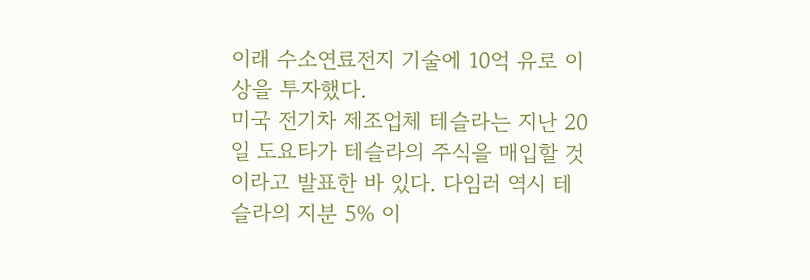이래 수소연료전지 기술에 10억 유로 이상을 투자했다.
미국 전기차 제조업체 테슬라는 지난 20일 도요타가 테슬라의 주식을 매입할 것이라고 발표한 바 있다. 다임러 역시 테슬라의 지분 5% 이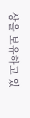상을 보유하고 있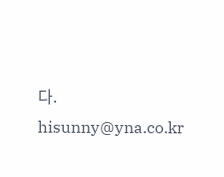다.
hisunny@yna.co.kr